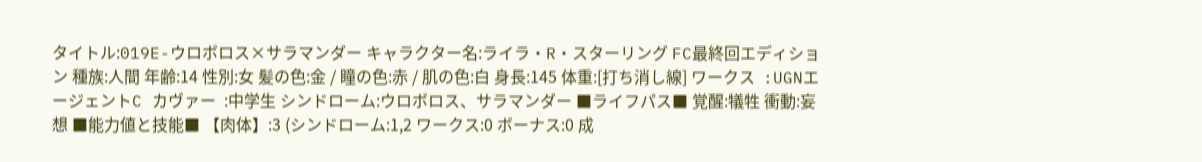タイトル:019E-ウロボロス×サラマンダー キャラクター名:ライラ・R・スターリング FC最終回エディション 種族:人間 年齢:14 性別:女 髪の色:金 / 瞳の色:赤 / 肌の色:白 身長:145 体重:[打ち消し線] ワークス  :UGNエージェントC カヴァー  :中学生 シンドローム:ウロボロス、サラマンダー ■ライフパス■ 覚醒:犠牲 衝動:妄想 ■能力値と技能■ 【肉体】:3 (シンドローム:1,2 ワークス:0 ボーナス:0 成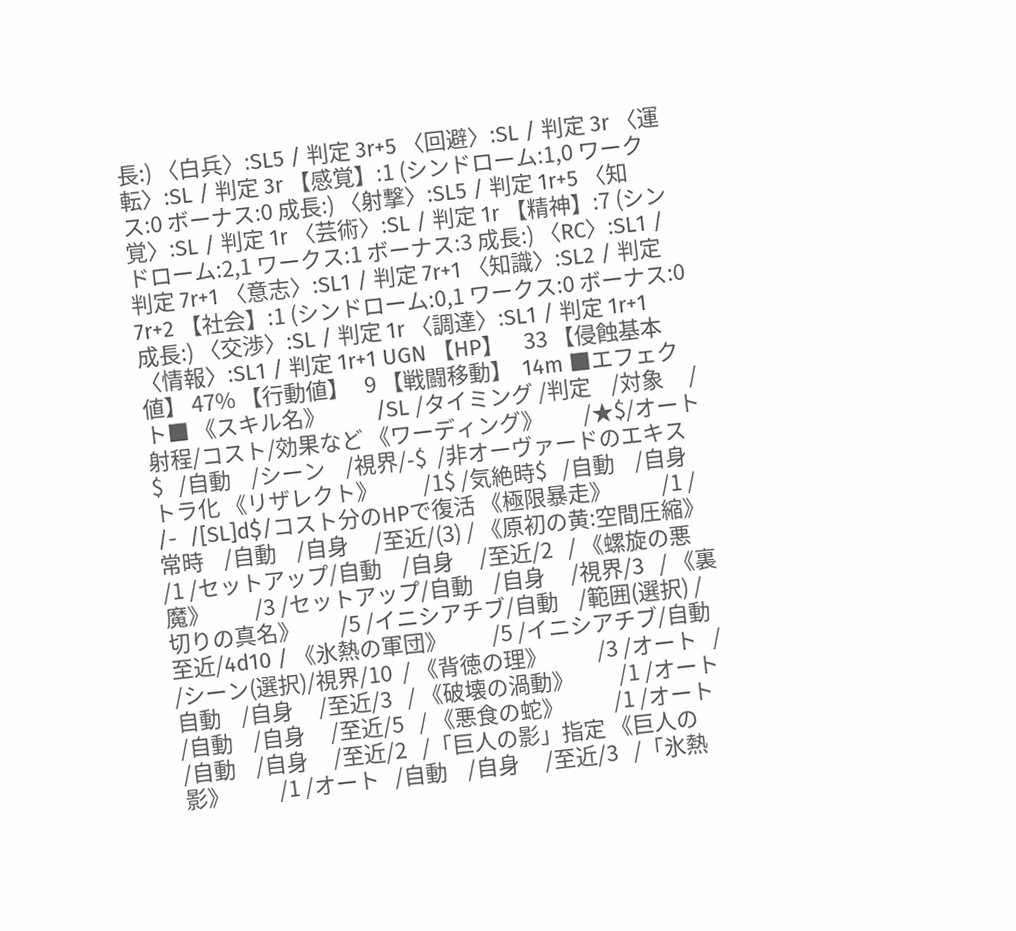長:) 〈白兵〉:SL5 / 判定 3r+5 〈回避〉:SL / 判定 3r 〈運転〉:SL / 判定 3r 【感覚】:1 (シンドローム:1,0 ワークス:0 ボーナス:0 成長:) 〈射撃〉:SL5 / 判定 1r+5 〈知覚〉:SL / 判定 1r 〈芸術〉:SL / 判定 1r 【精神】:7 (シンドローム:2,1 ワークス:1 ボーナス:3 成長:) 〈RC〉:SL1 / 判定 7r+1 〈意志〉:SL1 / 判定 7r+1 〈知識〉:SL2 / 判定 7r+2 【社会】:1 (シンドローム:0,1 ワークス:0 ボーナス:0 成長:) 〈交渉〉:SL / 判定 1r 〈調達〉:SL1 / 判定 1r+1 〈情報〉:SL1 / 判定 1r+1 UGN 【HP】    33 【侵蝕基本値】 47% 【行動値】   9 【戦闘移動】  14m ■エフェクト■ 《スキル名》          /SL /タイミング /判定    /対象     /射程/コスト/効果など 《ワーディング》        /★$/オート$   /自動    /シーン    /視界/-$  /非オーヴァードのエキストラ化 《リザレクト》         /1$ /気絶時$   /自動    /自身     /-  /[SL]d$/コスト分のHPで復活 《極限暴走》          /1 /常時    /自動    /自身     /至近/(3) / 《原初の黄:空間圧縮》     /1 /セットアップ/自動    /自身     /至近/2   / 《螺旋の悪魔》         /3 /セットアップ/自動    /自身     /視界/3   / 《裏切りの真名》        /5 /イニシアチブ/自動    /範囲(選択) /至近/4d10 / 《氷熱の軍団》         /5 /イニシアチブ/自動    /シーン(選択)/視界/10  / 《背徳の理》          /3 /オート   /自動    /自身     /至近/3   / 《破壊の渦動》         /1 /オート   /自動    /自身     /至近/5   / 《悪食の蛇》          /1 /オート   /自動    /自身     /至近/2   /「巨人の影」指定 《巨人の影》          /1 /オート   /自動    /自身     /至近/3   /「氷熱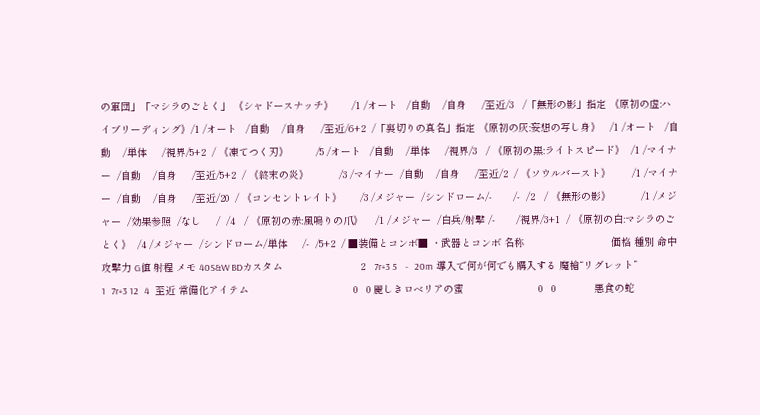の軍団」「マシラのごとく」 《シャドースナッチ》      /1 /オート   /自動    /自身     /至近/3   /「無形の影」指定 《原初の虚:ハイブリーディング》/1 /オート   /自動    /自身     /至近/6+2  /「裏切りの真名」指定 《原初の灰:妄想の写し身》   /1 /オート   /自動    /単体     /視界/5+2  / 《凍てつく刃》         /5 /オート   /自動    /単体     /視界/3   / 《原初の黒:ライトスピード》  /1 /マイナー  /自動    /自身     /至近/5+2  / 《終末の炎》          /3 /マイナー  /自動    /自身     /至近/2  / 《ソウルバースト》       /1 /マイナー  /自動    /自身     /至近/20  / 《コンセントレイト》      /3 /メジャー  /シンドローム/-       /-  /2   / 《無形の影》          /1 /メジャー  /効果参照  /なし     /  /4   / 《原初の赤:風鳴りの爪》    /1 /メジャー  /白兵/射撃 /-       /視界/3+1  / 《原初の白:マシラのごとく》  /4 /メジャー  /シンドローム/単体     /-  /5+2  / ■装備とコンボ■ ・武器とコンボ 名称                             価格 種別 命中 攻撃力 G値 射程 メモ 40S&W BDカスタム                          2   7r+3 5    -   20m  導入で何が何でも購入する 魔槍“リグレット”                         1   7r+3 12   4   至近 常備化アイテム                                   0   0 麗しきロベリアの蜜                         0   0             悪食の蛇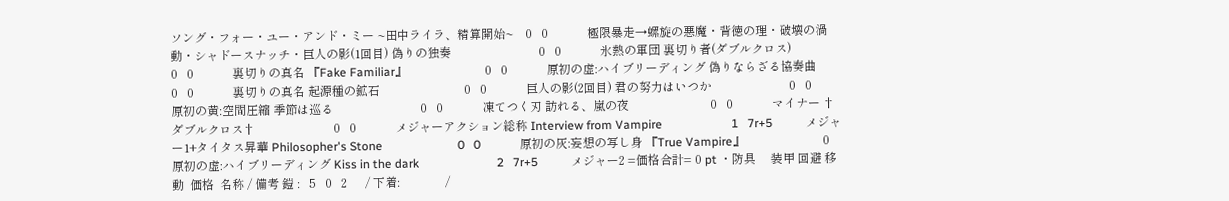ソング・フォー・ユー・アンド・ミー ~田中ライラ、精算開始~    0   0             極限暴走→螺旋の悪魔・背徳の理・破壊の渦動・シャドースナッチ・巨人の影(1回目) 偽りの独奏                             0   0             氷熱の軍団 裏切り者(ダブルクロス)                      0   0             裏切りの真名 『Fake Familiar』                          0   0             原初の虚:ハイブリーディング 偽りならざる協奏曲                         0   0             裏切りの真名 起源種の鉱石                            0   0             巨人の影(2回目) 君の努力はいつか                          0   0             原初の黄:空間圧縮 季節は巡る                             0   0             凍てつく刃 訪れる、嵐の夜                           0   0             マイナー †ダブルクロス†                          0   0             メジャーアクション総称 Interview from Vampire                       1   7r+5           メジャー1+タイタス昇華 Philosopher's Stone                         0   0             原初の灰:妄想の写し身 『True Vampire』                          0                原初の虚:ハイブリーディング Kiss in the dark                          2   7r+5           メジャー2 =価格合計= 0 pt ・防具     装甲 回避 移動  価格  名称 / 備考 鎧 :   5   0   2      / 下着:               /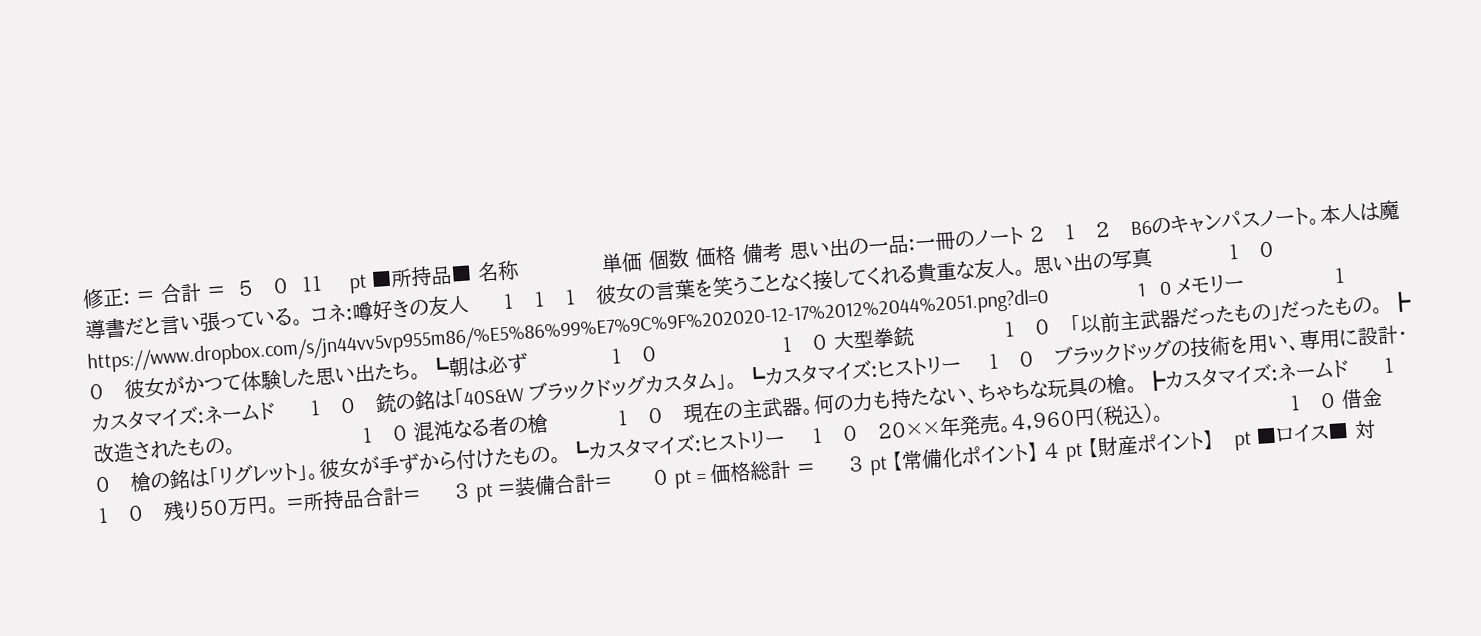修正: = 合計 =  5   0  11    pt ■所持品■ 名称            単価 個数 価格 備考 思い出の一品:一冊のノート 2   1   2   B6のキャンパスノート。本人は魔導書だと言い張っている。 コネ:噂好きの友人     1   1   1   彼女の言葉を笑うことなく接してくれる貴重な友人。 思い出の写真           1   0   https://www.dropbox.com/s/jn44vv5vp955m86/%E5%86%99%E7%9C%9F%202020-12-17%2012%2044%2051.png?dl=0                  1   0 メモリー             1   0   彼女がかつて体験した思い出たち。 ┗朝は必ず            1   0                  1   0 大型拳銃             1   0   「以前主武器だったもの」だったもの。 ┣カスタマイズ:ネームド     1   0   銃の銘は「40S&W ブラックドッグカスタム」。 ┗カスタマイズ:ヒストリー    1   0   ブラックドッグの技術を用い、専用に設計・改造されたもの。                  1   0 混沌なる者の槍          1   0   現在の主武器。何の力も持たない、ちゃちな玩具の槍。 ┣カスタマイズ:ネームド     1   0   槍の銘は「リグレット」。彼女が手ずから付けたもの。 ┗カスタマイズ:ヒストリー    1   0   20××年発売。4,960円(税込)。                  1   0 借金               1   0   残り50万円。 =所持品合計=     3 pt =装備合計=      0 pt = 価格総計 =     3 pt 【常備化ポイント】 4 pt 【財産ポイント】   pt ■ロイス■ 対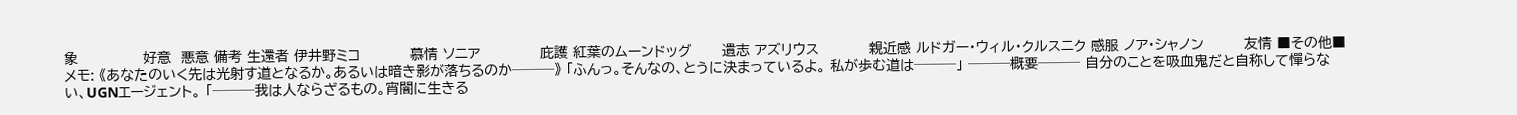象             好意  悪意 備考 生還者 伊井野ミコ          慕情 ソニア            庇護 紅葉のムーンドッグ      遺志 アズリウス          親近感 ルドガー・ウィル・クルスニク 感服 ノア・シャノン        友情 ■その他■ メモ: 《あなたのいく先は光射す道となるか。あるいは暗き影が落ちるのか───》 「ふんっ。そんなの、とうに決まっているよ。 私が歩む道は───」 ───概要─── 自分のことを吸血鬼だと自称して憚らない、UGNエージェント。 「───我は人ならざるもの。宵闇に生きる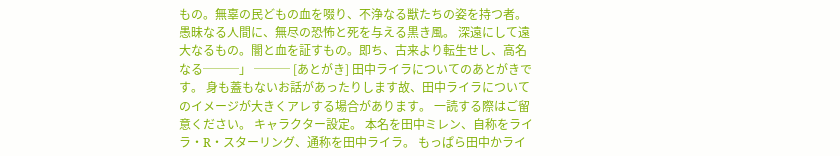もの。無辜の民どもの血を啜り、不浄なる獣たちの姿を持つ者。 愚昧なる人間に、無尽の恐怖と死を与える黒き風。 深遠にして遠大なるもの。闇と血を証すもの。即ち、古来より転生せし、高名なる───」 ─── [あとがき] 田中ライラについてのあとがきです。 身も蓋もないお話があったりします故、田中ライラについてのイメージが大きくアレする場合があります。 一読する際はご留意ください。 キャラクター設定。 本名を田中ミレン、自称をライラ・R・スターリング、通称を田中ライラ。 もっぱら田中かライ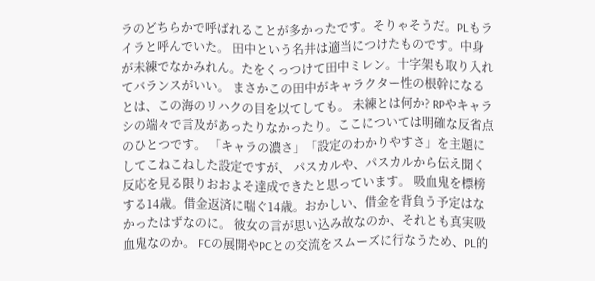ラのどちらかで呼ばれることが多かったです。そりゃそうだ。PLもライラと呼んでいた。 田中という名井は適当につけたものです。中身が未練でなかみれん。たをくっつけて田中ミレン。十字架も取り入れてバランスがいい。 まさかこの田中がキャラクター性の根幹になるとは、この海のリハクの目を以てしても。 未練とは何か? RPやキャラシの端々で言及があったりなかったり。ここについては明確な反省点のひとつです。 「キャラの濃さ」「設定のわかりやすさ」を主題にしてこねこねした設定ですが、 パスカルや、パスカルから伝え聞く反応を見る限りおおよそ達成できたと思っています。 吸血鬼を標榜する14歳。借金返済に喘ぐ14歳。おかしい、借金を背負う予定はなかったはずなのに。 彼女の言が思い込み故なのか、それとも真実吸血鬼なのか。 FCの展開やPCとの交流をスムーズに行なうため、PL的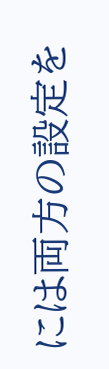には両方の設定を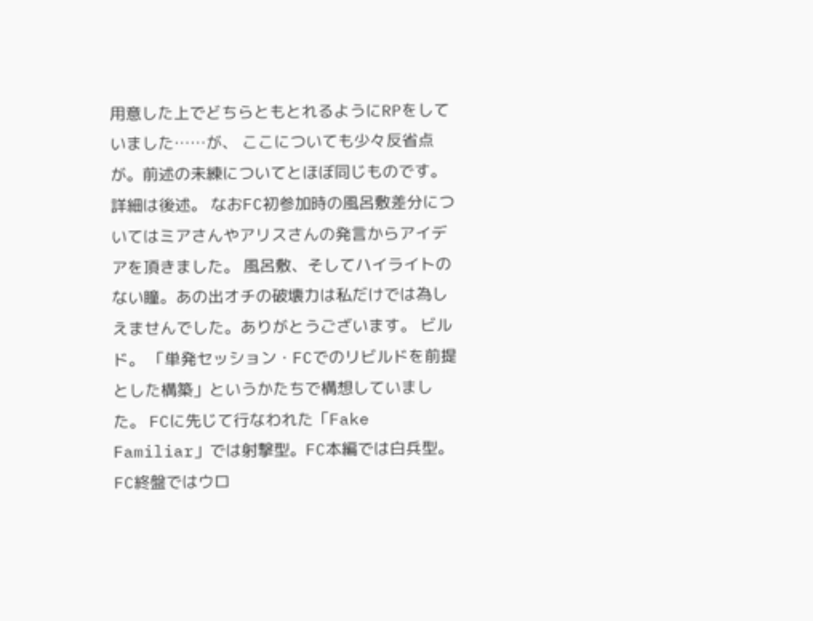用意した上でどちらともとれるようにRPをしていました……が、 ここについても少々反省点が。前述の未練についてとほぼ同じものです。詳細は後述。 なおFC初参加時の風呂敷差分についてはミアさんやアリスさんの発言からアイデアを頂きました。 風呂敷、そしてハイライトのない瞳。あの出オチの破壊力は私だけでは為しえませんでした。ありがとうございます。 ビルド。 「単発セッション・FCでのリビルドを前提とした構築」というかたちで構想していました。 FCに先じて行なわれた「Fake Familiar」では射撃型。FC本編では白兵型。 FC終盤ではウロ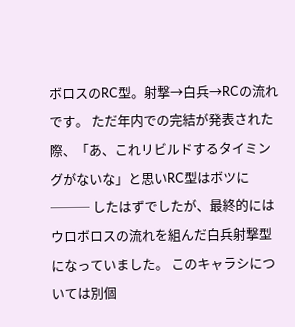ボロスのRC型。射撃→白兵→RCの流れです。 ただ年内での完結が発表された際、「あ、これリビルドするタイミングがないな」と思いRC型はボツに─── したはずでしたが、最終的にはウロボロスの流れを組んだ白兵射撃型になっていました。 このキャラシについては別個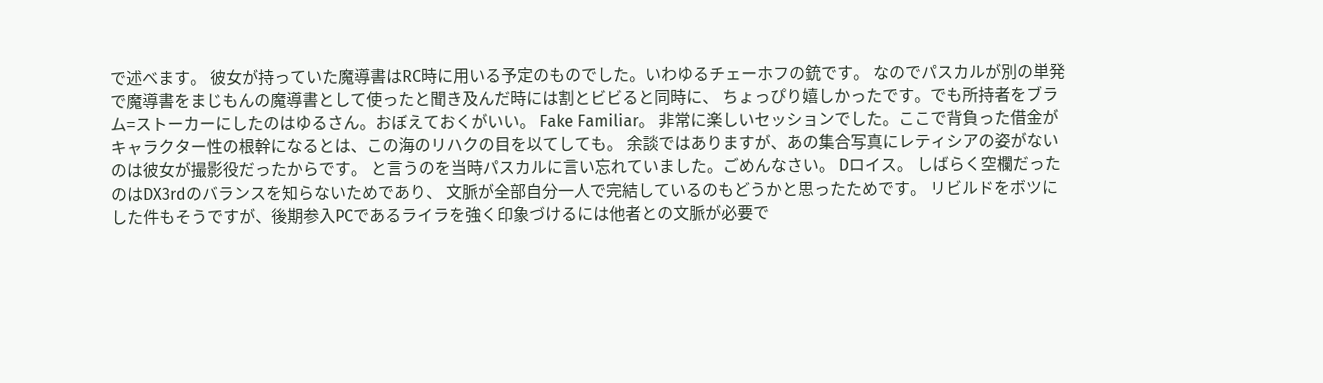で述べます。 彼女が持っていた魔導書はRC時に用いる予定のものでした。いわゆるチェーホフの銃です。 なのでパスカルが別の単発で魔導書をまじもんの魔導書として使ったと聞き及んだ時には割とビビると同時に、 ちょっぴり嬉しかったです。でも所持者をブラム=ストーカーにしたのはゆるさん。おぼえておくがいい。 Fake Familiar。 非常に楽しいセッションでした。ここで背負った借金がキャラクター性の根幹になるとは、この海のリハクの目を以てしても。 余談ではありますが、あの集合写真にレティシアの姿がないのは彼女が撮影役だったからです。 と言うのを当時パスカルに言い忘れていました。ごめんなさい。 Dロイス。 しばらく空欄だったのはDX3rdのバランスを知らないためであり、 文脈が全部自分一人で完結しているのもどうかと思ったためです。 リビルドをボツにした件もそうですが、後期参入PCであるライラを強く印象づけるには他者との文脈が必要で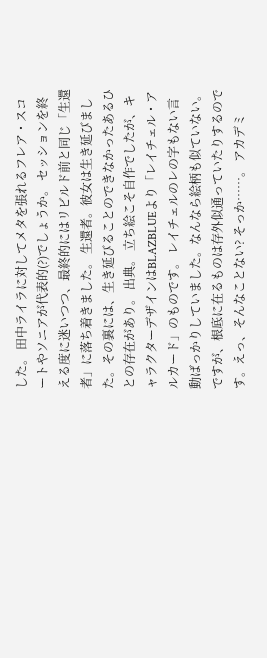した。 田中ライラに対してメタを張れるフレア・スコートやソニアが代表的(?)でしょうか。 セッションを終える度に迷いつつ、最終的にはリビルド前と同じ「生還者」に落ち着きました。 生還者。彼女は生き延びました。その裏には、生き延びることのできなかったあるひとの存在があり。 出典。 立ち絵こそ自作でしたが、キャラクターデザインはBLAZBLUEより「レイチェル・アルカード」のものです。 レイチェルのレの字もない言動ばっかりしていました。なんなら絵柄も似ていない。 ですが、根底に在るものは存外似通っていたりするのです。えっ、そんなことない? そっか……。 アカデミ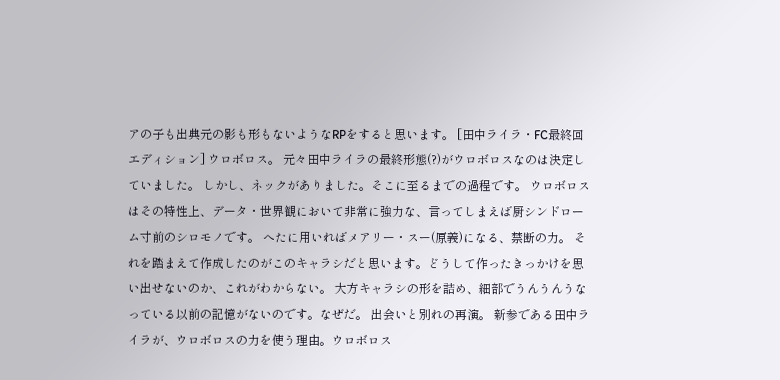アの子も出典元の影も形もないようなRPをすると思います。 [田中ライラ・FC最終回エディション] ウロボロス。 元々田中ライラの最終形態(?)がウロボロスなのは決定していました。 しかし、ネックがありました。そこに至るまでの過程です。 ウロボロスはその特性上、データ・世界観において非常に強力な、言ってしまえば厨シンドローム寸前のシロモノです。 へたに用いればメアリー・スー(原義)になる、禁断の力。 それを踏まえて作成したのがこのキャラシだと思います。どうして作ったきっかけを思い出せないのか、これがわからない。 大方キャラシの形を詰め、細部でうんうんうなっている以前の記憶がないのです。なぜだ。 出会いと別れの再演。 新参である田中ライラが、ウロボロスの力を使う理由。ウロボロス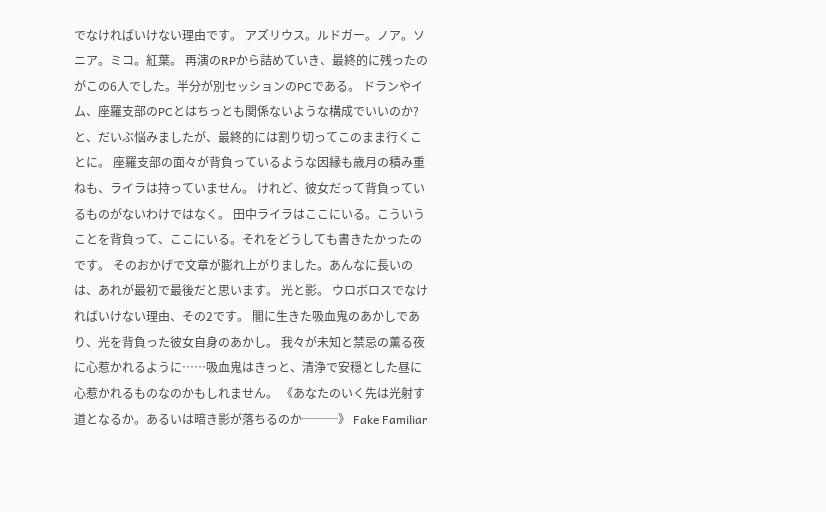でなければいけない理由です。 アズリウス。ルドガー。ノア。ソニア。ミコ。紅葉。 再演のRPから詰めていき、最終的に残ったのがこの6人でした。半分が別セッションのPCである。 ドランやイム、座羅支部のPCとはちっとも関係ないような構成でいいのか? と、だいぶ悩みましたが、最終的には割り切ってこのまま行くことに。 座羅支部の面々が背負っているような因縁も歳月の積み重ねも、ライラは持っていません。 けれど、彼女だって背負っているものがないわけではなく。 田中ライラはここにいる。こういうことを背負って、ここにいる。それをどうしても書きたかったのです。 そのおかげで文章が膨れ上がりました。あんなに長いのは、あれが最初で最後だと思います。 光と影。 ウロボロスでなければいけない理由、その2です。 闇に生きた吸血鬼のあかしであり、光を背負った彼女自身のあかし。 我々が未知と禁忌の薫る夜に心惹かれるように……吸血鬼はきっと、清浄で安穏とした昼に心惹かれるものなのかもしれません。 《あなたのいく先は光射す道となるか。あるいは暗き影が落ちるのか───》 Fake Familiar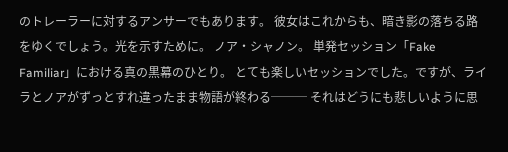のトレーラーに対するアンサーでもあります。 彼女はこれからも、暗き影の落ちる路をゆくでしょう。光を示すために。 ノア・シャノン。 単発セッション「Fake Familiar」における真の黒幕のひとり。 とても楽しいセッションでした。ですが、ライラとノアがずっとすれ違ったまま物語が終わる─── それはどうにも悲しいように思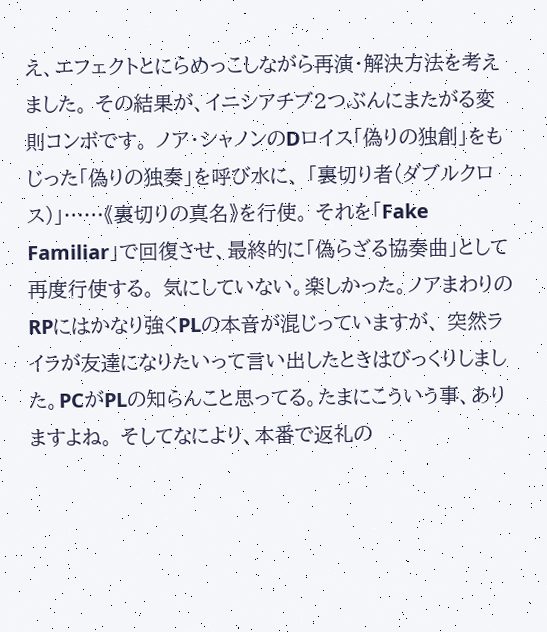え、エフェクトとにらめっこしながら再演・解決方法を考えました。 その結果が、イニシアチブ2つぶんにまたがる変則コンボです。 ノア・シャノンのDロイス「偽りの独創」をもじった「偽りの独奏」を呼び水に、 「裏切り者(ダブルクロス)」……《裏切りの真名》を行使。 それを「Fake Familiar」で回復させ、最終的に「偽らざる協奏曲」として再度行使する。 気にしていない。楽しかった。ノアまわりのRPにはかなり強くPLの本音が混じっていますが、 突然ライラが友達になりたいって言い出したときはびっくりしました。PCがPLの知らんこと思ってる。たまにこういう事、ありますよね。 そしてなにより、本番で返礼の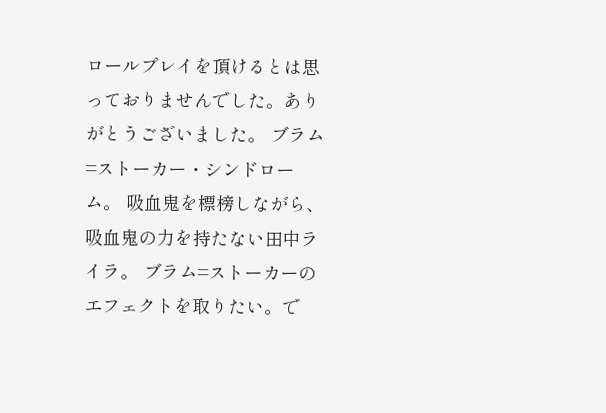ロールプレイを頂けるとは思っておりませんでした。ありがとうございました。 ブラム=ストーカー・シンドローム。 吸血鬼を標榜しながら、吸血鬼の力を持たない田中ライラ。 ブラム=ストーカーのエフェクトを取りたい。で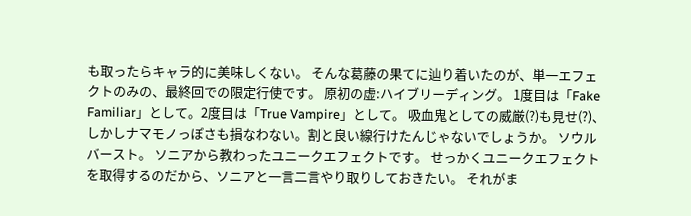も取ったらキャラ的に美味しくない。 そんな葛藤の果てに辿り着いたのが、単一エフェクトのみの、最終回での限定行使です。 原初の虚:ハイブリーディング。 1度目は「Fake Familiar」として。2度目は「True Vampire」として。 吸血鬼としての威厳(?)も見せ(?)、しかしナマモノっぽさも損なわない。割と良い線行けたんじゃないでしょうか。 ソウルバースト。 ソニアから教わったユニークエフェクトです。 せっかくユニークエフェクトを取得するのだから、ソニアと一言二言やり取りしておきたい。 それがま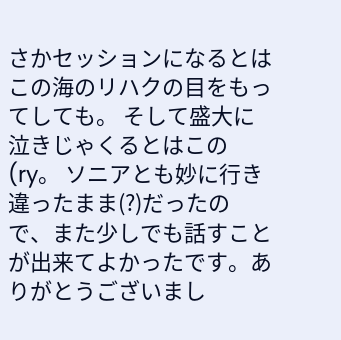さかセッションになるとはこの海のリハクの目をもってしても。 そして盛大に泣きじゃくるとはこの(ry。 ソニアとも妙に行き違ったまま(?)だったので、また少しでも話すことが出来てよかったです。ありがとうございまし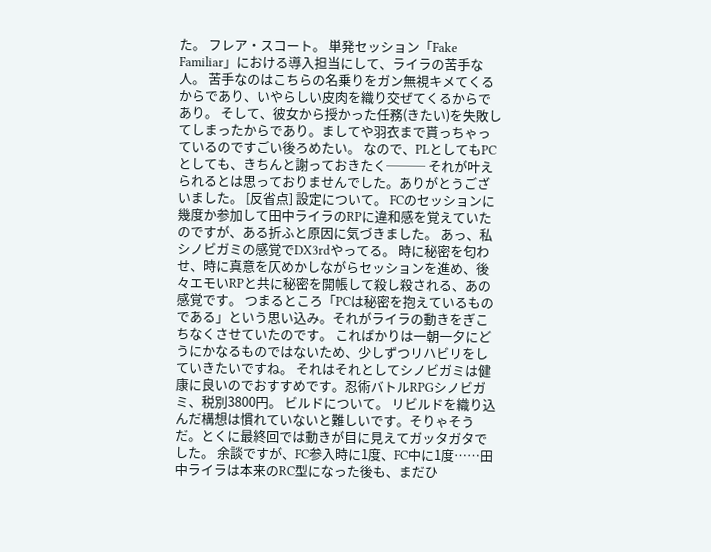た。 フレア・スコート。 単発セッション「Fake Familiar」における導入担当にして、ライラの苦手な人。 苦手なのはこちらの名乗りをガン無視キメてくるからであり、いやらしい皮肉を織り交ぜてくるからであり。 そして、彼女から授かった任務(きたい)を失敗してしまったからであり。ましてや羽衣まで貰っちゃっているのですごい後ろめたい。 なので、PLとしてもPCとしても、きちんと謝っておきたく─── それが叶えられるとは思っておりませんでした。ありがとうございました。 [反省点] 設定について。 FCのセッションに幾度か参加して田中ライラのRPに違和感を覚えていたのですが、ある折ふと原因に気づきました。 あっ、私シノビガミの感覚でDX3rdやってる。 時に秘密を匂わせ、時に真意を仄めかしながらセッションを進め、後々エモいRPと共に秘密を開帳して殺し殺される、あの感覚です。 つまるところ「PCは秘密を抱えているものである」という思い込み。それがライラの動きをぎこちなくさせていたのです。 こればかりは一朝一夕にどうにかなるものではないため、少しずつリハビリをしていきたいですね。 それはそれとしてシノビガミは健康に良いのでおすすめです。忍術バトルRPGシノビガミ、税別3800円。 ビルドについて。 リビルドを織り込んだ構想は慣れていないと難しいです。そりゃそうだ。とくに最終回では動きが目に見えてガッタガタでした。 余談ですが、FC参入時に1度、FC中に1度……田中ライラは本来のRC型になった後も、まだひ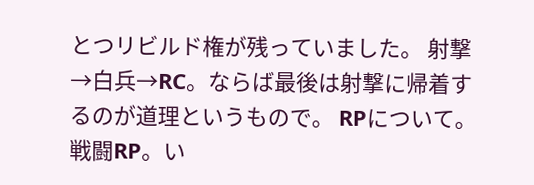とつリビルド権が残っていました。 射撃→白兵→RC。ならば最後は射撃に帰着するのが道理というもので。 RPについて。 戦闘RP。い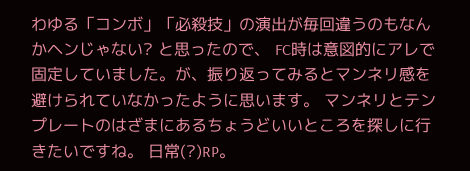わゆる「コンボ」「必殺技」の演出が毎回違うのもなんかヘンじゃない? と思ったので、 FC時は意図的にアレで固定していました。が、振り返ってみるとマンネリ感を避けられていなかったように思います。 マンネリとテンプレートのはざまにあるちょうどいいところを探しに行きたいですね。 日常(?)RP。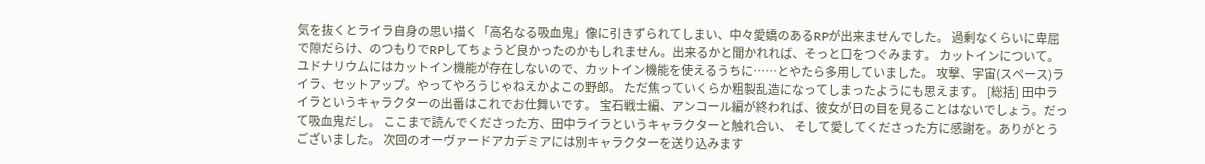気を抜くとライラ自身の思い描く「高名なる吸血鬼」像に引きずられてしまい、中々愛嬌のあるRPが出来ませんでした。 過剰なくらいに卑屈で隙だらけ、のつもりでRPしてちょうど良かったのかもしれません。出来るかと聞かれれば、そっと口をつぐみます。 カットインについて。 ユドナリウムにはカットイン機能が存在しないので、カットイン機能を使えるうちに……とやたら多用していました。 攻撃、宇宙(スペース)ライラ、セットアップ。やってやろうじゃねえかよこの野郎。 ただ焦っていくらか粗製乱造になってしまったようにも思えます。 [総括] 田中ライラというキャラクターの出番はこれでお仕舞いです。 宝石戦士編、アンコール編が終われば、彼女が日の目を見ることはないでしょう。だって吸血鬼だし。 ここまで読んでくださった方、田中ライラというキャラクターと触れ合い、 そして愛してくださった方に感謝を。ありがとうございました。 次回のオーヴァードアカデミアには別キャラクターを送り込みます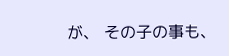が、 その子の事も、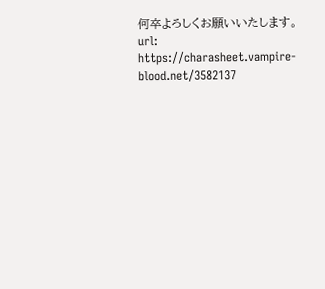何卒よろしくお願いいたします。 url: https://charasheet.vampire-blood.net/3582137